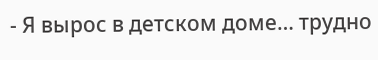- Я вырос в детском доме… трудно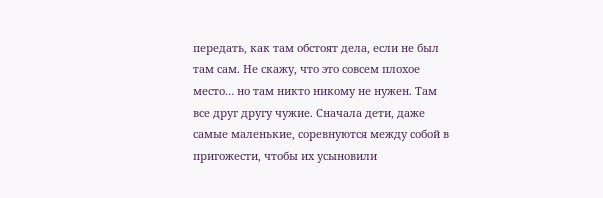передать, как там обстоят дела, если не был там сам. Не скажу, что это совсем плохое место… но там никто никому не нужен. Там все друг другу чужие. Сначала дети, даже самые маленькие, соревнуются между собой в пригожести, чтобы их усыновили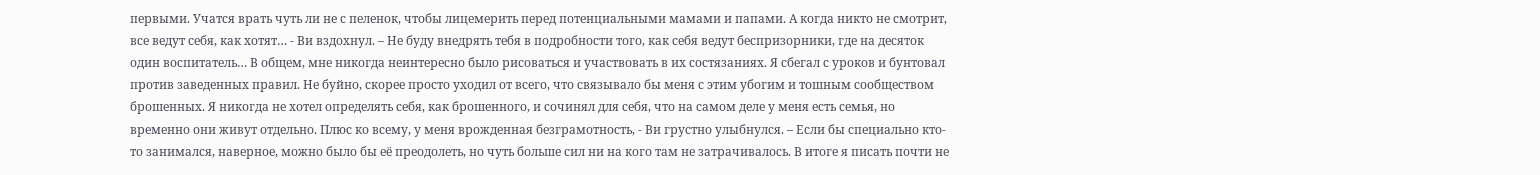первыми. Учатся врать чуть ли не с пеленок, чтобы лицемерить перед потенциальными мамами и папами. А когда никто не смотрит, все ведут себя, как хотят… - Ви вздохнул. – Не буду внедрять тебя в подробности того, как себя ведут беспризорники, где на десяток один воспитатель… В общем, мне никогда неинтересно было рисоваться и участвовать в их состязаниях. Я сбегал с уроков и бунтовал против заведенных правил. Не буйно, скорее просто уходил от всего, что связывало бы меня с этим убогим и тошным сообществом брошенных. Я никогда не хотел определять себя, как брошенного, и сочинял для себя, что на самом деле у меня есть семья, но временно они живут отдельно. Плюс ко всему, у меня врожденная безграмотность, - Ви грустно улыбнулся. – Если бы специально кто-то занимался, наверное, можно было бы её преодолеть, но чуть больше сил ни на кого там не затрачивалось. В итоге я писать почти не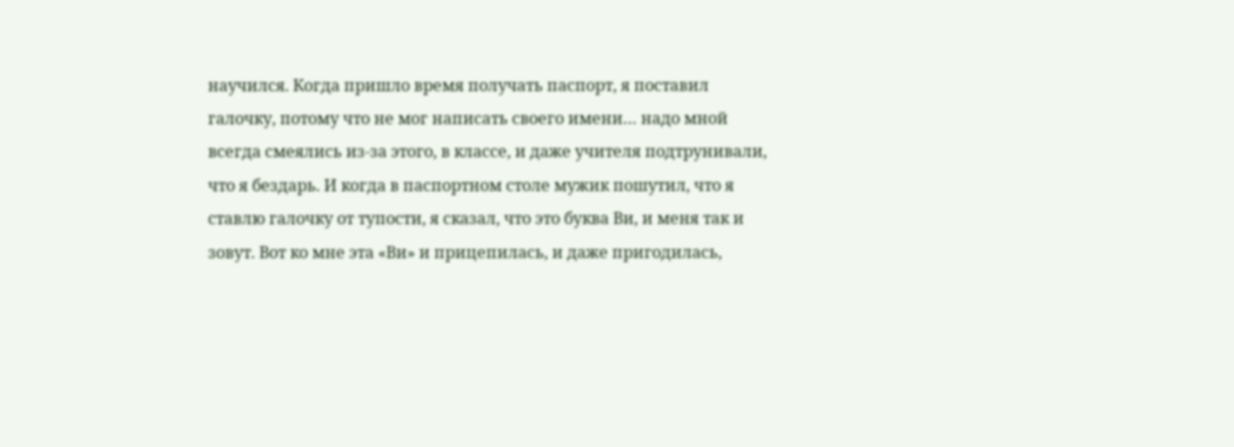научился. Когда пришло время получать паспорт, я поставил галочку, потому что не мог написать своего имени… надо мной всегда смеялись из-за этого, в классе, и даже учителя подтрунивали, что я бездарь. И когда в паспортном столе мужик пошутил, что я ставлю галочку от тупости, я сказал, что это буква Ви, и меня так и зовут. Вот ко мне эта «Ви» и прицепилась, и даже пригодилась,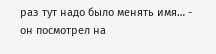раз тут надо было менять имя… - он посмотрел на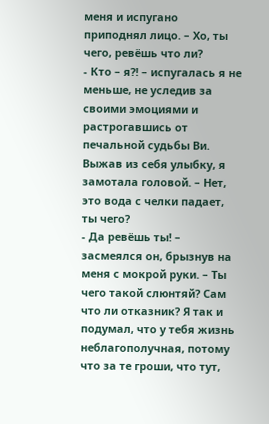меня и испугано приподнял лицо. – Хо, ты чего, ревёшь что ли?
- Кто – я?! – испугалась я не меньше, не уследив за своими эмоциями и растрогавшись от печальной судьбы Ви. Выжав из себя улыбку, я замотала головой. – Нет, это вода с челки падает, ты чего?
- Да ревёшь ты! – засмеялся он, брызнув на меня с мокрой руки. – Ты чего такой слюнтяй? Сам что ли отказник? Я так и подумал, что у тебя жизнь неблагополучная, потому что за те гроши, что тут,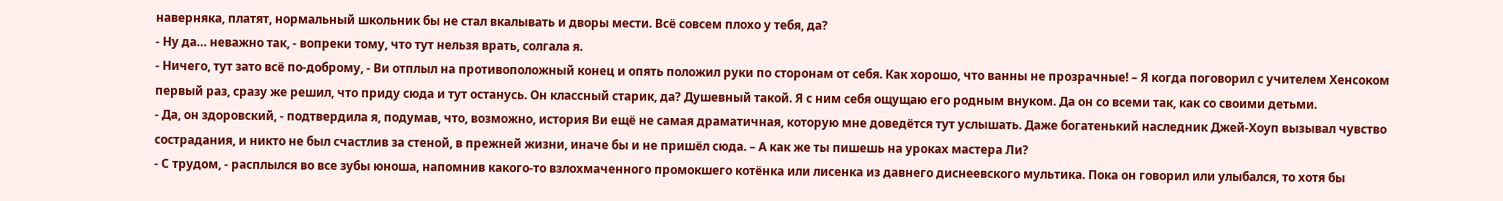наверняка, платят, нормальный школьник бы не стал вкалывать и дворы мести. Всё совсем плохо у тебя, да?
- Ну да… неважно так, - вопреки тому, что тут нельзя врать, солгала я.
- Ничего, тут зато всё по-доброму, - Ви отплыл на противоположный конец и опять положил руки по сторонам от себя. Как хорошо, что ванны не прозрачные! – Я когда поговорил с учителем Хенсоком первый раз, сразу же решил, что приду сюда и тут останусь. Он классный старик, да? Душевный такой. Я с ним себя ощущаю его родным внуком. Да он со всеми так, как со своими детьми.
- Да, он здоровский, - подтвердила я, подумав, что, возможно, история Ви ещё не самая драматичная, которую мне доведётся тут услышать. Даже богатенький наследник Джей-Хоуп вызывал чувство сострадания, и никто не был счастлив за стеной, в прежней жизни, иначе бы и не пришёл сюда. – А как же ты пишешь на уроках мастера Ли?
- С трудом, - расплылся во все зубы юноша, напомнив какого-то взлохмаченного промокшего котёнка или лисенка из давнего диснеевского мультика. Пока он говорил или улыбался, то хотя бы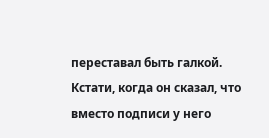переставал быть галкой. Кстати, когда он сказал, что вместо подписи у него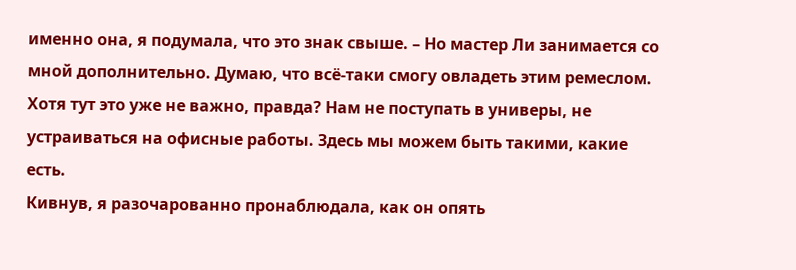именно она, я подумала, что это знак свыше. – Но мастер Ли занимается со мной дополнительно. Думаю, что всё-таки смогу овладеть этим ремеслом. Хотя тут это уже не важно, правда? Нам не поступать в универы, не устраиваться на офисные работы. Здесь мы можем быть такими, какие есть.
Кивнув, я разочарованно пронаблюдала, как он опять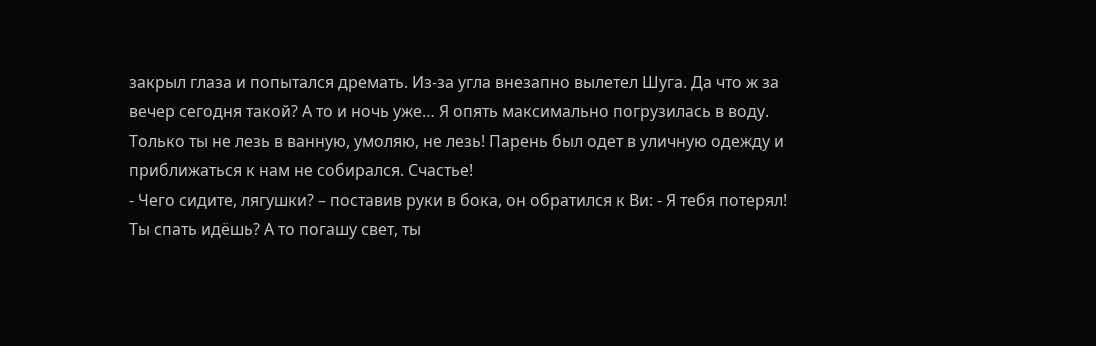закрыл глаза и попытался дремать. Из-за угла внезапно вылетел Шуга. Да что ж за вечер сегодня такой? А то и ночь уже… Я опять максимально погрузилась в воду. Только ты не лезь в ванную, умоляю, не лезь! Парень был одет в уличную одежду и приближаться к нам не собирался. Счастье!
- Чего сидите, лягушки? – поставив руки в бока, он обратился к Ви: - Я тебя потерял! Ты спать идёшь? А то погашу свет, ты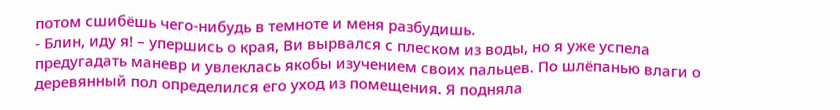потом сшибёшь чего-нибудь в темноте и меня разбудишь.
- Блин, иду я! – упершись о края, Ви вырвался с плеском из воды, но я уже успела предугадать маневр и увлеклась якобы изучением своих пальцев. По шлёпанью влаги о деревянный пол определился его уход из помещения. Я подняла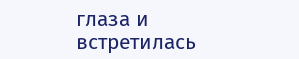глаза и встретилась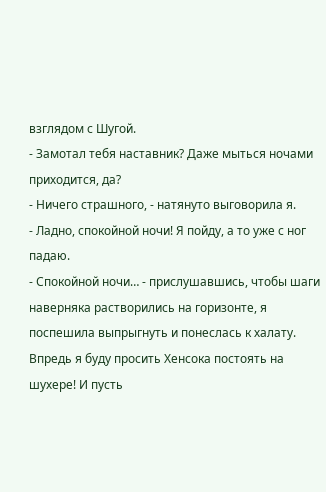взглядом с Шугой.
- Замотал тебя наставник? Даже мыться ночами приходится, да?
- Ничего страшного, - натянуто выговорила я.
- Ладно, спокойной ночи! Я пойду, а то уже с ног падаю.
- Спокойной ночи… - прислушавшись, чтобы шаги наверняка растворились на горизонте, я поспешила выпрыгнуть и понеслась к халату. Впредь я буду просить Хенсока постоять на шухере! И пусть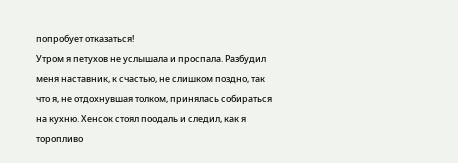попробует отказаться!
Утром я петухов не услышала и проспала. Разбудил меня наставник, к счастью, не слишком поздно, так что я, не отдохнувшая толком, принялась собираться на кухню. Хенсок стоял поодаль и следил, как я торопливо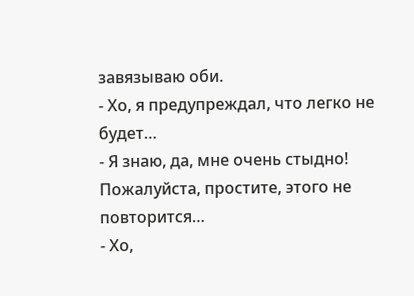завязываю оби.
- Хо, я предупреждал, что легко не будет…
- Я знаю, да, мне очень стыдно! Пожалуйста, простите, этого не повторится…
- Хо,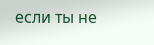если ты не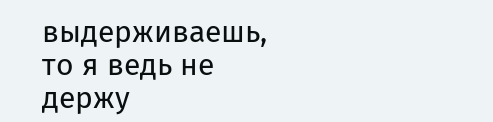выдерживаешь, то я ведь не держу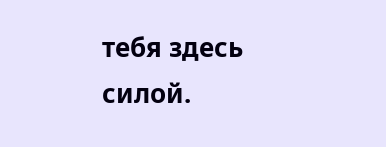тебя здесь силой.